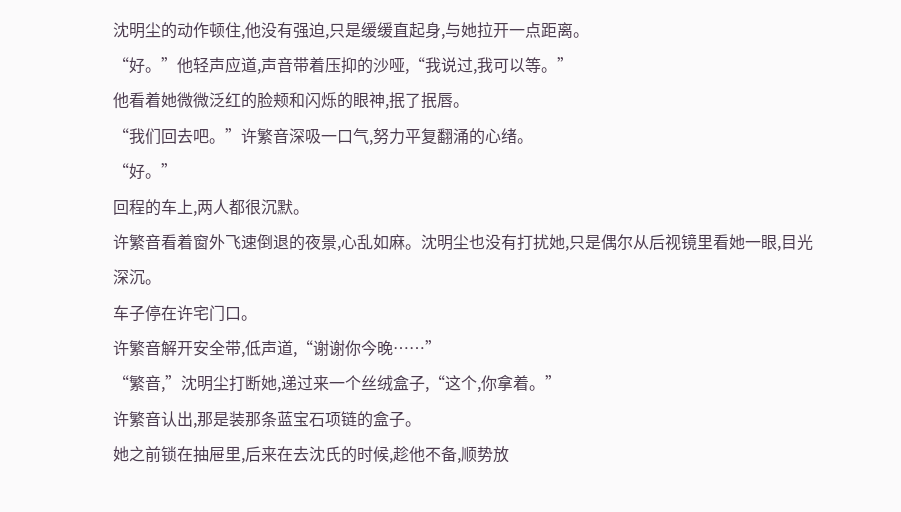沈明尘的动作顿住,他没有强迫,只是缓缓直起身,与她拉开一点距离。
“好。”他轻声应道,声音带着压抑的沙哑,“我说过,我可以等。”
他看着她微微泛红的脸颊和闪烁的眼神,抿了抿唇。
“我们回去吧。”许繁音深吸一口气,努力平复翻涌的心绪。
“好。”
回程的车上,两人都很沉默。
许繁音看着窗外飞速倒退的夜景,心乱如麻。沈明尘也没有打扰她,只是偶尔从后视镜里看她一眼,目光深沉。
车子停在许宅门口。
许繁音解开安全带,低声道,“谢谢你今晚……”
“繁音,”沈明尘打断她,递过来一个丝绒盒子,“这个,你拿着。”
许繁音认出,那是装那条蓝宝石项链的盒子。
她之前锁在抽屉里,后来在去沈氏的时候,趁他不备,顺势放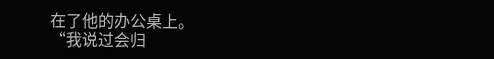在了他的办公桌上。
“我说过会归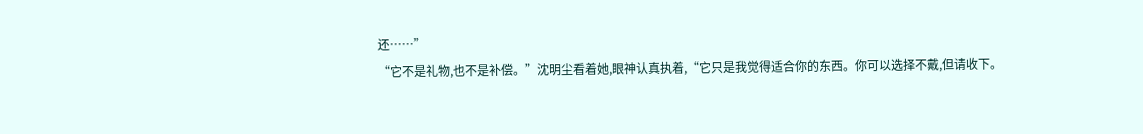还……”
“它不是礼物,也不是补偿。”沈明尘看着她,眼神认真执着,“它只是我觉得适合你的东西。你可以选择不戴,但请收下。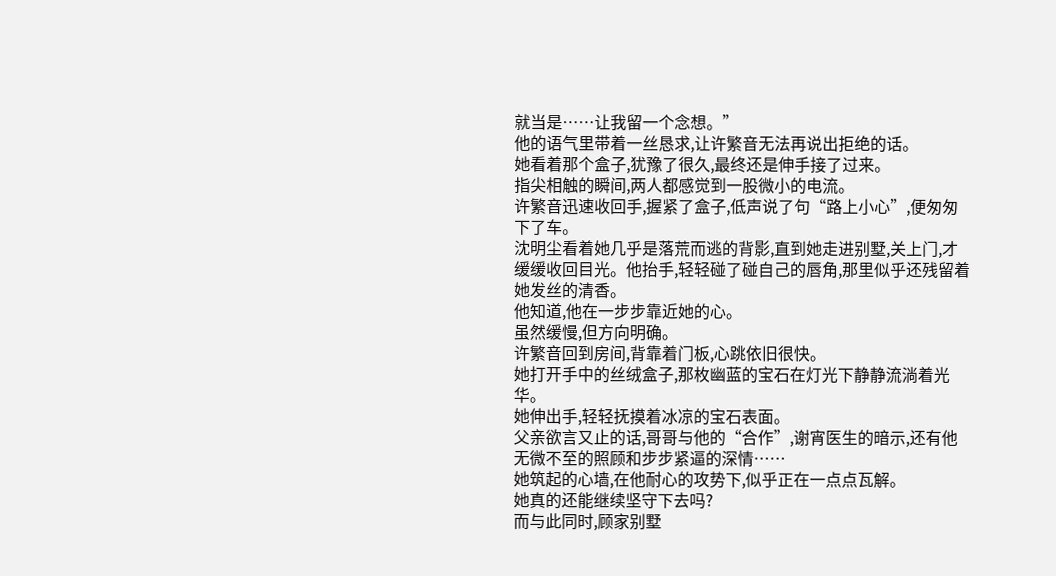就当是……让我留一个念想。”
他的语气里带着一丝恳求,让许繁音无法再说出拒绝的话。
她看着那个盒子,犹豫了很久,最终还是伸手接了过来。
指尖相触的瞬间,两人都感觉到一股微小的电流。
许繁音迅速收回手,握紧了盒子,低声说了句“路上小心”,便匆匆下了车。
沈明尘看着她几乎是落荒而逃的背影,直到她走进别墅,关上门,才缓缓收回目光。他抬手,轻轻碰了碰自己的唇角,那里似乎还残留着她发丝的清香。
他知道,他在一步步靠近她的心。
虽然缓慢,但方向明确。
许繁音回到房间,背靠着门板,心跳依旧很快。
她打开手中的丝绒盒子,那枚幽蓝的宝石在灯光下静静流淌着光华。
她伸出手,轻轻抚摸着冰凉的宝石表面。
父亲欲言又止的话,哥哥与他的“合作”,谢宵医生的暗示,还有他无微不至的照顾和步步紧逼的深情……
她筑起的心墙,在他耐心的攻势下,似乎正在一点点瓦解。
她真的还能继续坚守下去吗?
而与此同时,顾家别墅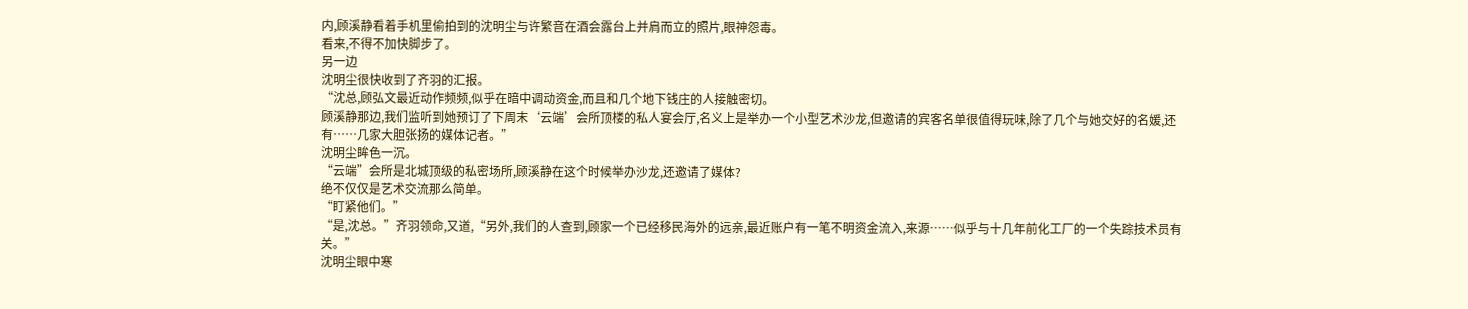内,顾溪静看着手机里偷拍到的沈明尘与许繁音在酒会露台上并肩而立的照片,眼神怨毒。
看来,不得不加快脚步了。
另一边
沈明尘很快收到了齐羽的汇报。
“沈总,顾弘文最近动作频频,似乎在暗中调动资金,而且和几个地下钱庄的人接触密切。
顾溪静那边,我们监听到她预订了下周末‘云端’会所顶楼的私人宴会厅,名义上是举办一个小型艺术沙龙,但邀请的宾客名单很值得玩味,除了几个与她交好的名媛,还有……几家大胆张扬的媒体记者。”
沈明尘眸色一沉。
“云端”会所是北城顶级的私密场所,顾溪静在这个时候举办沙龙,还邀请了媒体?
绝不仅仅是艺术交流那么简单。
“盯紧他们。”
“是,沈总。”齐羽领命,又道,“另外,我们的人查到,顾家一个已经移民海外的远亲,最近账户有一笔不明资金流入,来源……似乎与十几年前化工厂的一个失踪技术员有关。”
沈明尘眼中寒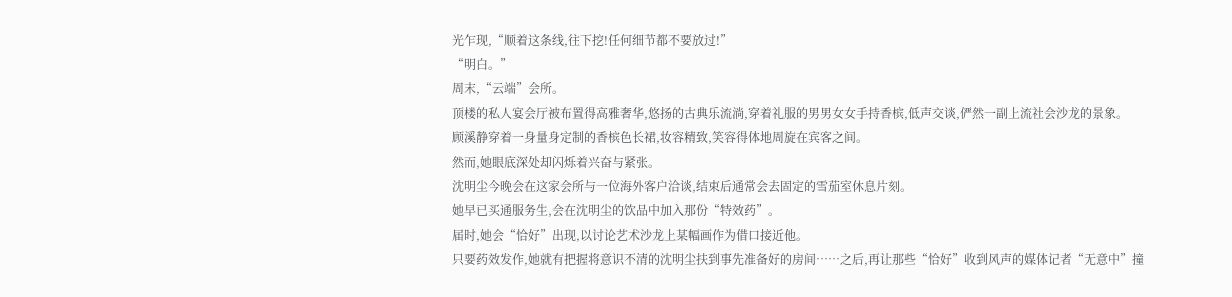光乍现,“顺着这条线,往下挖!任何细节都不要放过!”
“明白。”
周末,“云端”会所。
顶楼的私人宴会厅被布置得高雅奢华,悠扬的古典乐流淌,穿着礼服的男男女女手持香槟,低声交谈,俨然一副上流社会沙龙的景象。
顾溪静穿着一身量身定制的香槟色长裙,妆容精致,笑容得体地周旋在宾客之间。
然而,她眼底深处却闪烁着兴奋与紧张。
沈明尘今晚会在这家会所与一位海外客户洽谈,结束后通常会去固定的雪茄室休息片刻。
她早已买通服务生,会在沈明尘的饮品中加入那份“特效药”。
届时,她会“恰好”出现,以讨论艺术沙龙上某幅画作为借口接近他。
只要药效发作,她就有把握将意识不清的沈明尘扶到事先准备好的房间……之后,再让那些“恰好”收到风声的媒体记者“无意中”撞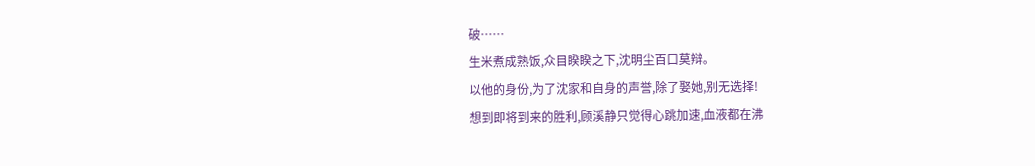破……
生米煮成熟饭,众目睽睽之下,沈明尘百口莫辩。
以他的身份,为了沈家和自身的声誉,除了娶她,别无选择!
想到即将到来的胜利,顾溪静只觉得心跳加速,血液都在沸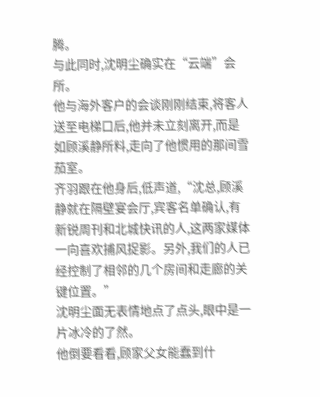腾。
与此同时,沈明尘确实在“云端”会所。
他与海外客户的会谈刚刚结束,将客人送至电梯口后,他并未立刻离开,而是如顾溪静所料,走向了他惯用的那间雪茄室。
齐羽跟在他身后,低声道,“沈总,顾溪静就在隔壁宴会厅,宾客名单确认,有新锐周刊和北城快讯的人,这两家媒体一向喜欢捕风捉影。另外,我们的人已经控制了相邻的几个房间和走廊的关键位置。”
沈明尘面无表情地点了点头,眼中是一片冰冷的了然。
他倒要看看,顾家父女能蠢到什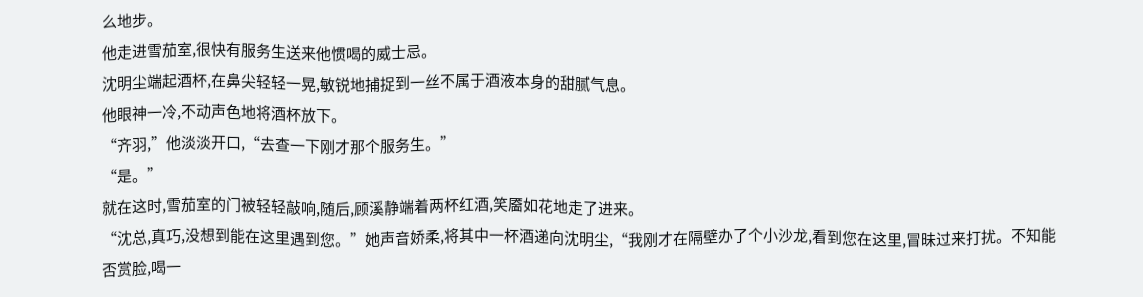么地步。
他走进雪茄室,很快有服务生送来他惯喝的威士忌。
沈明尘端起酒杯,在鼻尖轻轻一晃,敏锐地捕捉到一丝不属于酒液本身的甜腻气息。
他眼神一冷,不动声色地将酒杯放下。
“齐羽,”他淡淡开口,“去查一下刚才那个服务生。”
“是。”
就在这时,雪茄室的门被轻轻敲响,随后,顾溪静端着两杯红酒,笑靥如花地走了进来。
“沈总,真巧,没想到能在这里遇到您。”她声音娇柔,将其中一杯酒递向沈明尘,“我刚才在隔壁办了个小沙龙,看到您在这里,冒昧过来打扰。不知能否赏脸,喝一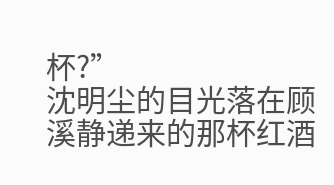杯?”
沈明尘的目光落在顾溪静递来的那杯红酒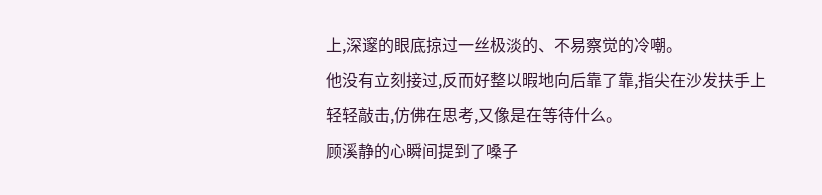上,深邃的眼底掠过一丝极淡的、不易察觉的冷嘲。
他没有立刻接过,反而好整以暇地向后靠了靠,指尖在沙发扶手上轻轻敲击,仿佛在思考,又像是在等待什么。
顾溪静的心瞬间提到了嗓子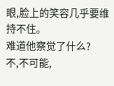眼,脸上的笑容几乎要维持不住。
难道他察觉了什么?
不,不可能,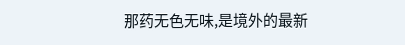那药无色无味,是境外的最新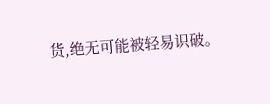货,绝无可能被轻易识破。